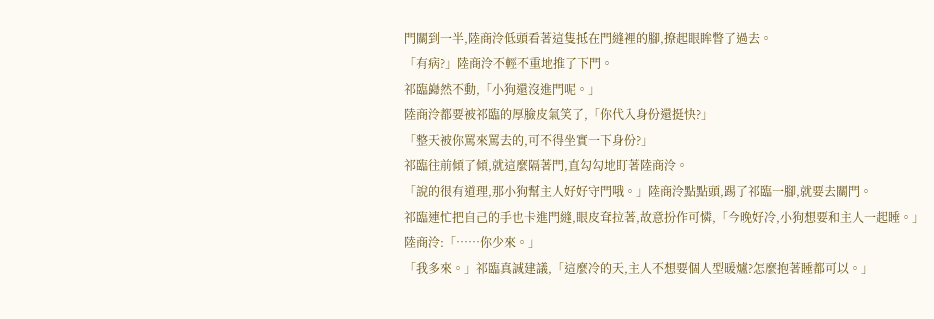門關到一半,陸商泠低頭看著這隻抵在門縫裡的腳,撩起眼眸瞥了過去。
「有病?」陸商泠不輕不重地推了下門。
祁臨巋然不動,「小狗還沒進門呢。」
陸商泠都要被祁臨的厚臉皮氣笑了,「你代入身份還挺快?」
「整天被你罵來罵去的,可不得坐實一下身份?」
祁臨往前傾了傾,就這麼隔著門,直勾勾地盯著陸商泠。
「說的很有道理,那小狗幫主人好好守門哦。」陸商泠點點頭,踢了祁臨一腳,就要去關門。
祁臨連忙把自己的手也卡進門縫,眼皮耷拉著,故意扮作可憐,「今晚好冷,小狗想要和主人一起睡。」
陸商泠:「……你少來。」
「我多來。」祁臨真誠建議,「這麼冷的天,主人不想要個人型暖爐?怎麼抱著睡都可以。」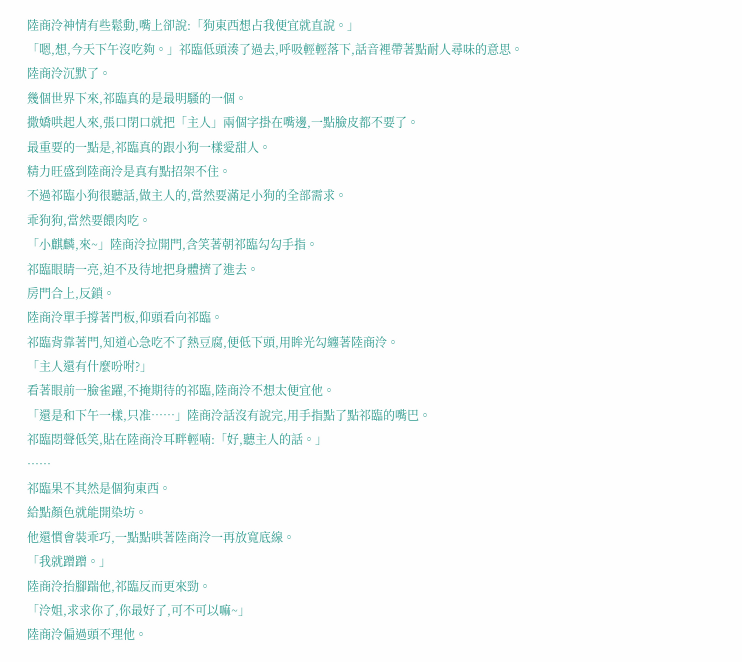陸商泠神情有些鬆動,嘴上卻說:「狗東西想占我便宜就直說。」
「嗯,想,今天下午沒吃夠。」祁臨低頭湊了過去,呼吸輕輕落下,話音裡帶著點耐人尋味的意思。
陸商泠沉默了。
幾個世界下來,祁臨真的是最明騷的一個。
撒嬌哄起人來,張口閉口就把「主人」兩個字掛在嘴邊,一點臉皮都不要了。
最重要的一點是,祁臨真的跟小狗一樣愛甜人。
精力旺盛到陸商泠是真有點招架不住。
不過祁臨小狗很聽話,做主人的,當然要滿足小狗的全部需求。
乖狗狗,當然要餵肉吃。
「小麒麟,來~」陸商泠拉開門,含笑著朝祁臨勾勾手指。
祁臨眼睛一亮,迫不及待地把身體擠了進去。
房門合上,反鎖。
陸商泠單手撐著門板,仰頭看向祁臨。
祁臨背靠著門,知道心急吃不了熱豆腐,便低下頭,用眸光勾纏著陸商泠。
「主人還有什麼吩咐?」
看著眼前一臉雀躍,不掩期待的祁臨,陸商泠不想太便宜他。
「還是和下午一樣,只准……」陸商泠話沒有說完,用手指點了點祁臨的嘴巴。
祁臨悶聲低笑,貼在陸商泠耳畔輕喃:「好,聽主人的話。」
……
祁臨果不其然是個狗東西。
給點顏色就能開染坊。
他還慣會裝乖巧,一點點哄著陸商泠一再放寬底線。
「我就蹭蹭。」
陸商泠抬腳踹他,祁臨反而更來勁。
「泠姐,求求你了,你最好了,可不可以嘛~」
陸商泠偏過頭不理他。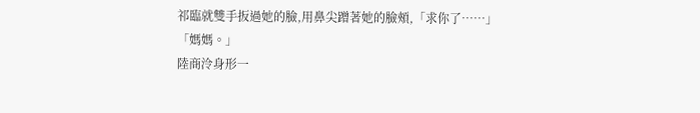祁臨就雙手扳過她的臉,用鼻尖蹭著她的臉頰,「求你了……」
「媽媽。」
陸商泠身形一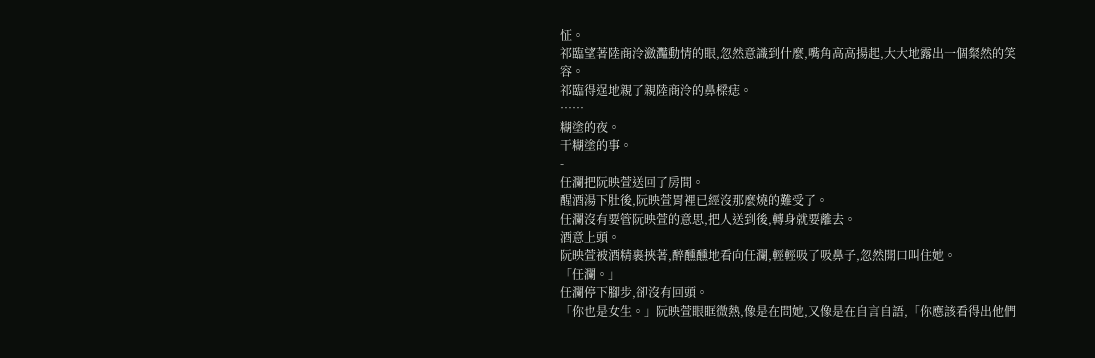怔。
祁臨望著陸商泠瀲灩動情的眼,忽然意識到什麼,嘴角高高揚起,大大地露出一個粲然的笑容。
祁臨得逞地親了親陸商泠的鼻樑痣。
……
糊塗的夜。
干糊塗的事。
-
任瀾把阮映萱送回了房間。
醒酒湯下肚後,阮映萱胃裡已經沒那麼燒的難受了。
任瀾沒有要管阮映萱的意思,把人送到後,轉身就要離去。
酒意上頭。
阮映萱被酒精裹挾著,醉醺醺地看向任瀾,輕輕吸了吸鼻子,忽然開口叫住她。
「任瀾。」
任瀾停下腳步,卻沒有回頭。
「你也是女生。」阮映萱眼眶微熱,像是在問她,又像是在自言自語,「你應該看得出他們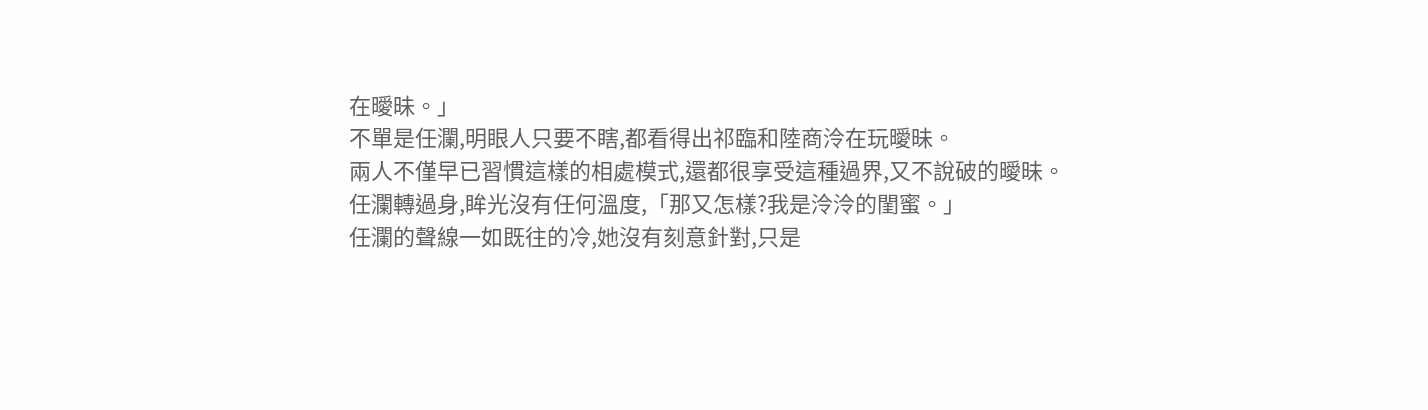在曖昧。」
不單是任瀾,明眼人只要不瞎,都看得出祁臨和陸商泠在玩曖昧。
兩人不僅早已習慣這樣的相處模式,還都很享受這種過界,又不說破的曖昧。
任瀾轉過身,眸光沒有任何溫度,「那又怎樣?我是泠泠的閨蜜。」
任瀾的聲線一如既往的冷,她沒有刻意針對,只是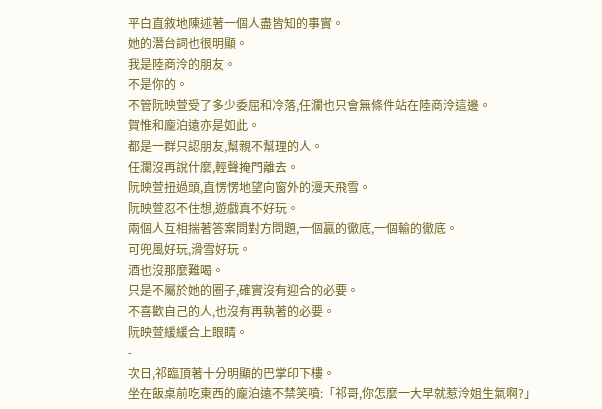平白直敘地陳述著一個人盡皆知的事實。
她的潛台詞也很明顯。
我是陸商泠的朋友。
不是你的。
不管阮映萱受了多少委屈和冷落,任瀾也只會無條件站在陸商泠這邊。
賀惟和龐泊遠亦是如此。
都是一群只認朋友,幫親不幫理的人。
任瀾沒再說什麼,輕聲掩門離去。
阮映萱扭過頭,直愣愣地望向窗外的漫天飛雪。
阮映萱忍不住想,遊戲真不好玩。
兩個人互相揣著答案問對方問題,一個贏的徹底,一個輸的徹底。
可兜風好玩,滑雪好玩。
酒也沒那麼難喝。
只是不屬於她的圈子,確實沒有迎合的必要。
不喜歡自己的人,也沒有再執著的必要。
阮映萱緩緩合上眼睛。
-
次日,祁臨頂著十分明顯的巴掌印下樓。
坐在飯桌前吃東西的龐泊遠不禁笑噴:「祁哥,你怎麼一大早就惹泠姐生氣啊?」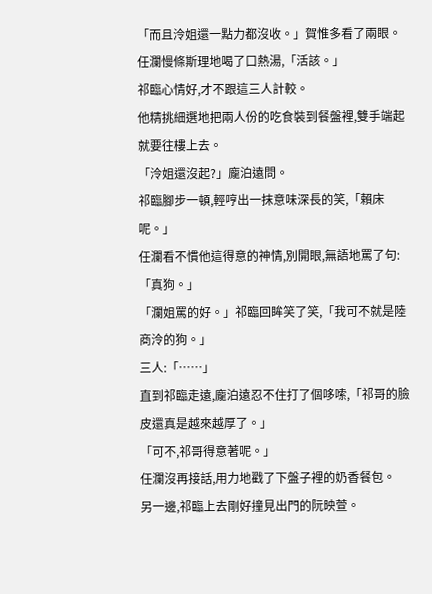「而且泠姐還一點力都沒收。」賀惟多看了兩眼。
任瀾慢條斯理地喝了口熱湯,「活該。」
祁臨心情好,才不跟這三人計較。
他精挑細選地把兩人份的吃食裝到餐盤裡,雙手端起就要往樓上去。
「泠姐還沒起?」龐泊遠問。
祁臨腳步一頓,輕哼出一抹意味深長的笑,「賴床呢。」
任瀾看不慣他這得意的神情,別開眼,無語地罵了句:「真狗。」
「瀾姐罵的好。」祁臨回眸笑了笑,「我可不就是陸商泠的狗。」
三人:「……」
直到祁臨走遠,龐泊遠忍不住打了個哆嗦,「祁哥的臉皮還真是越來越厚了。」
「可不,祁哥得意著呢。」
任瀾沒再接話,用力地戳了下盤子裡的奶香餐包。
另一邊,祁臨上去剛好撞見出門的阮映萱。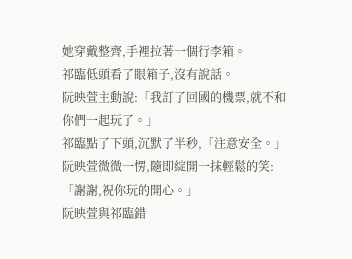她穿戴整齊,手裡拉著一個行李箱。
祁臨低頭看了眼箱子,沒有說話。
阮映萱主動說:「我訂了回國的機票,就不和你們一起玩了。」
祁臨點了下頭,沉默了半秒,「注意安全。」
阮映萱微微一愣,隨即綻開一抹輕鬆的笑:「謝謝,祝你玩的開心。」
阮映萱與祁臨錯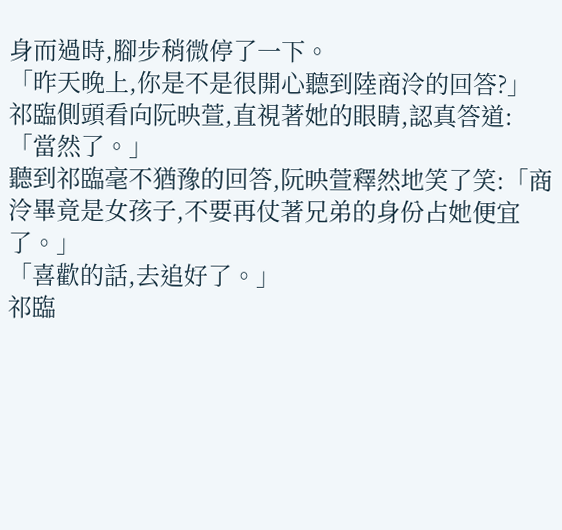身而過時,腳步稍微停了一下。
「昨天晚上,你是不是很開心聽到陸商泠的回答?」
祁臨側頭看向阮映萱,直視著她的眼睛,認真答道:「當然了。」
聽到祁臨毫不猶豫的回答,阮映萱釋然地笑了笑:「商泠畢竟是女孩子,不要再仗著兄弟的身份占她便宜了。」
「喜歡的話,去追好了。」
祁臨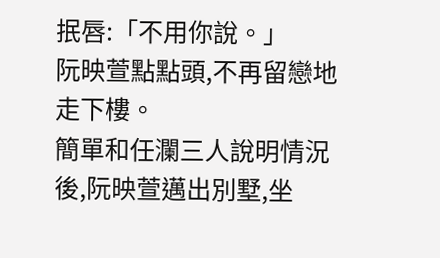抿唇:「不用你說。」
阮映萱點點頭,不再留戀地走下樓。
簡單和任瀾三人說明情況後,阮映萱邁出別墅,坐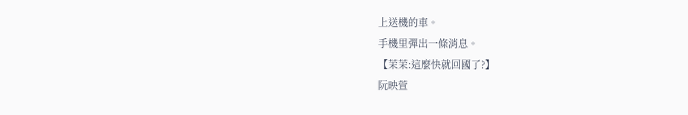上送機的車。
手機里彈出一條消息。
【茉茉:這麼快就回國了?】
阮映萱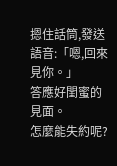摁住話筒,發送語音:「嗯,回來見你。」
答應好閨蜜的見面。
怎麼能失約呢?